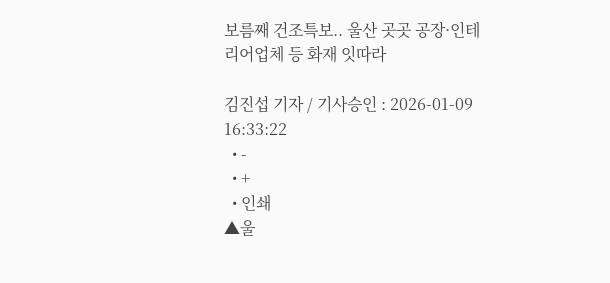보름째 건조특보.. 울산 곳곳 공장·인테리어업체 등 화재 잇따라

김진섭 기자 / 기사승인 : 2026-01-09 16:33:22
  • -
  • +
  • 인쇄
▲울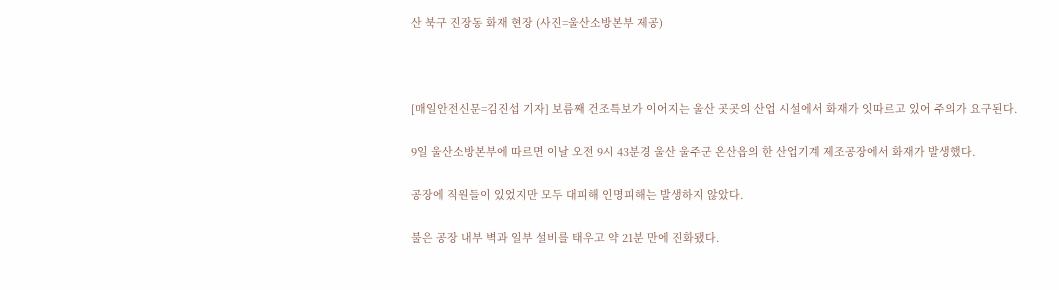산 북구 진장동 화재 현장 (사진=울산소방본부 제공)



[매일안전신문=김진섭 기자] 보름째 건조특보가 이어지는 울산 곳곳의 산업 시설에서 화재가 잇따르고 있어 주의가 요구된다.

9일 울산소방본부에 따르면 이날 오전 9시 43분경 울산 울주군 온산읍의 한 산업기계 제조공장에서 화재가 발생했다.

공장에 직원들이 있었지만 모두 대피해 인명피해는 발생하지 않았다.

불은 공장 내부 벽과 일부 설비를 태우고 약 21분 만에 진화됐다.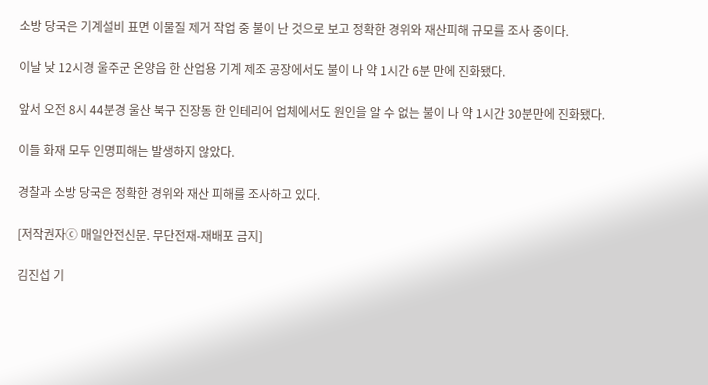소방 당국은 기계설비 표면 이물질 제거 작업 중 불이 난 것으로 보고 정확한 경위와 재산피해 규모를 조사 중이다.

이날 낮 12시경 울주군 온양읍 한 산업용 기계 제조 공장에서도 불이 나 약 1시간 6분 만에 진화됐다.

앞서 오전 8시 44분경 울산 북구 진장동 한 인테리어 업체에서도 원인을 알 수 없는 불이 나 약 1시간 30분만에 진화됐다.

이들 화재 모두 인명피해는 발생하지 않았다.

경찰과 소방 당국은 정확한 경위와 재산 피해를 조사하고 있다.

[저작권자ⓒ 매일안전신문. 무단전재-재배포 금지]

김진섭 기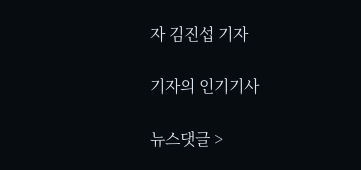자 김진섭 기자

기자의 인기기사

뉴스댓글 >